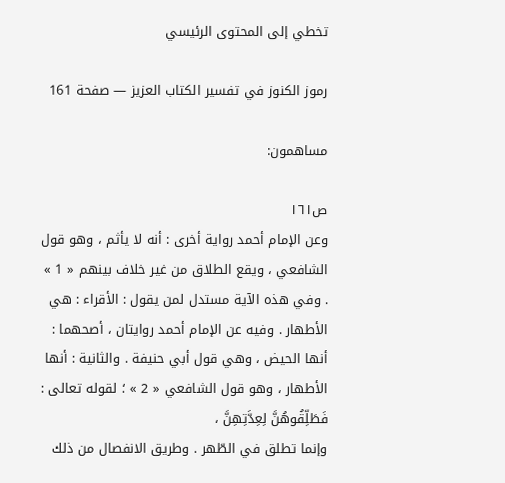تخطي إلى المحتوى الرئيسي

رموز الكنوز في تفسير الكتاب العزيز — صفحة 161

مساهمون:

ص١٦١
وعن الإمام أحمد رواية أخرى : أنه لا يأثم ، وهو قول الشافعي ، ويقع الطلاق من غير خلاف بينهم « 1 » . وفي هذه الآية مستدل لمن يقول : الأقراء : هي الأطهار . وفيه عن الإمام أحمد روايتان ، أصحهما : أنها الحيض ، وهي قول أبي حنيفة . والثانية : أنها الأطهار ، وهو قول الشافعي « 2 » ؛ لقوله تعالى :
فَطَلِّقُوهُنَّ لِعِدَّتِهِنَّ ،
وإنما تطلق في الطّهر . وطريق الانفصال من ذلك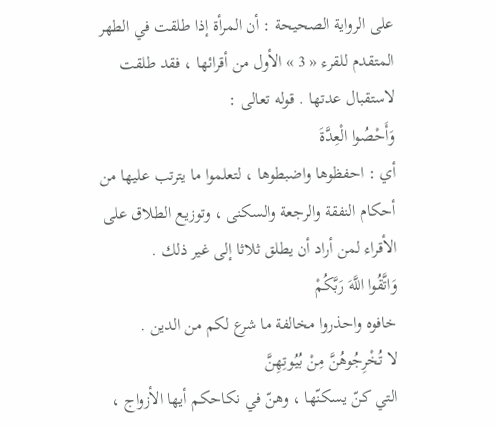على الرواية الصحيحة : أن المرأة إذا طلقت في الطهر المتقدم للقرء « 3 » الأول من أقرائها ، فقد طلقت لاستقبال عدتها . قوله تعالى :
وَأَحْصُوا الْعِدَّةَ
أي : احفظوها واضبطوها ، لتعلموا ما يترتب عليها من أحكام النفقة والرجعة والسكنى ، وتوزيع الطلاق على الأقراء لمن أراد أن يطلق ثلاثا إلى غير ذلك .
وَاتَّقُوا اللَّهَ رَبَّكُمْ
خافوه واحذروا مخالفة ما شرع لكم من الدين .
لا تُخْرِجُوهُنَّ مِنْ بُيُوتِهِنَّ
التي كنّ يسكنّها ، وهنّ في نكاحكم أيها الأزواج ،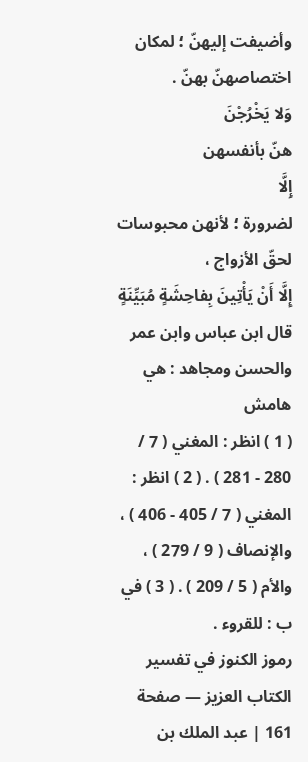وأضيفت إليهنّ ؛ لمكان اختصاصهنّ بهنّ .
وَلا يَخْرُجْنَ
هنّ بأنفسهن
إِلَّا
لضرورة ؛ لأنهن محبوسات لحقّ الأزواج ،
إِلَّا أَنْ يَأْتِينَ بِفاحِشَةٍ مُبَيِّنَةٍ
قال ابن عباس وابن عمر والحسن ومجاهد : هي
هامش
( 1 ) انظر : المغني ( 7 / 280 - 281 ) . ( 2 ) انظر : المغني ( 7 / 405 - 406 ) ، والإنصاف ( 9 / 279 ) ، والأم ( 5 / 209 ) . ( 3 ) في ب : للقروء .
رموز الكنوز في تفسير الكتاب العزيز — صفحة 161 | عبد الملك بن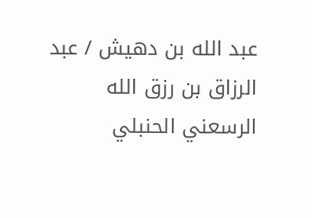عبد الله بن دهيش / عبد الرزاق بن رزق الله الرسعني الحنبلي